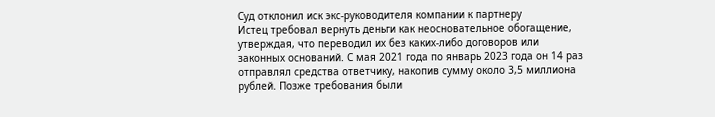Суд отклонил иск экс-руководителя компании к партнеру
Истец требовал вернуть деньги как неосновательное обогащение, утверждая, что переводил их без каких-либо договоров или законных оснований. С мая 2021 года по январь 2023 года он 14 раз отправлял средства ответчику, накопив сумму около 3,5 миллиона рублей. Позже требования были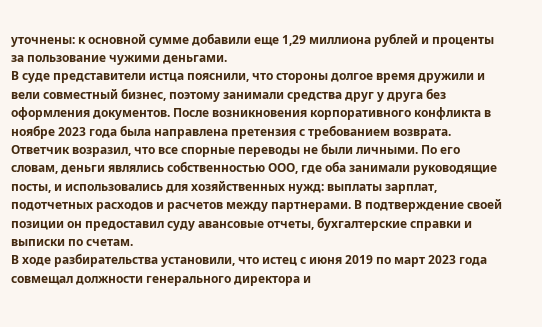уточнены: к основной сумме добавили еще 1,29 миллиона рублей и проценты за пользование чужими деньгами.
В суде представители истца пояснили, что стороны долгое время дружили и вели совместный бизнес, поэтому занимали средства друг у друга без оформления документов. После возникновения корпоративного конфликта в ноябре 2023 года была направлена претензия с требованием возврата.
Ответчик возразил, что все спорные переводы не были личными. По его словам, деньги являлись собственностью ООО, где оба занимали руководящие посты, и использовались для хозяйственных нужд: выплаты зарплат, подотчетных расходов и расчетов между партнерами. В подтверждение своей позиции он предоставил суду авансовые отчеты, бухгалтерские справки и выписки по счетам.
В ходе разбирательства установили, что истец с июня 2019 по март 2023 года совмещал должности генерального директора и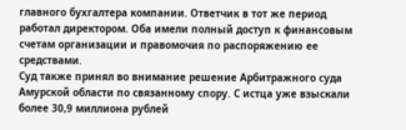главного бухгалтера компании. Ответчик в тот же период работал директором. Оба имели полный доступ к финансовым счетам организации и правомочия по распоряжению ее средствами.
Суд также принял во внимание решение Арбитражного суда Амурской области по связанному спору. С истца уже взыскали более 30,9 миллиона рублей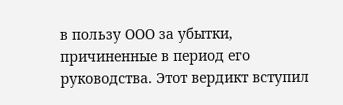в пользу ООО за убытки, причиненные в период его руководства. Этот вердикт вступил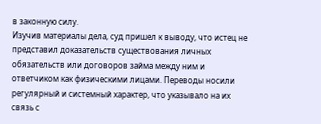в законную силу.
Изучив материалы дела, суд пришел к выводу, что истец не представил доказательств существования личных обязательств или договоров займа между ним и ответчиком как физическими лицами. Переводы носили регулярный и системный характер, что указывало на их связь с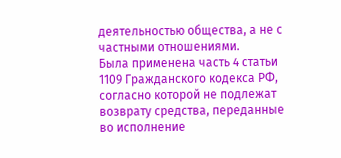деятельностью общества, а не с частными отношениями.
Была применена часть 4 статьи 1109 Гражданского кодекса РФ, согласно которой не подлежат возврату средства, переданные во исполнение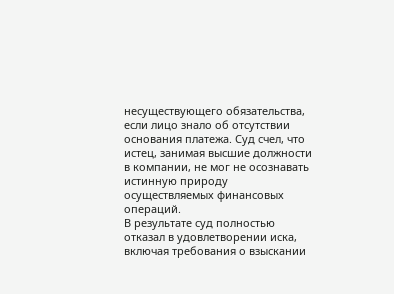несуществующего обязательства, если лицо знало об отсутствии основания платежа. Суд счел, что истец, занимая высшие должности в компании, не мог не осознавать истинную природу осуществляемых финансовых операций.
В результате суд полностью отказал в удовлетворении иска, включая требования о взыскании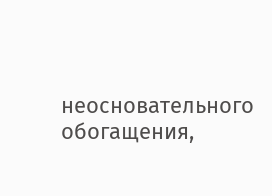неосновательного обогащения,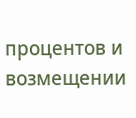процентов и возмещении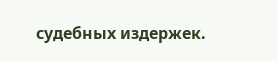судебных издержек.